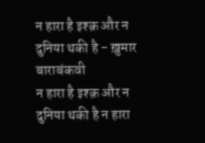न हारा है इश्क़ और न दुनिया थकी है - ख़ुमार बाराबंकवी
न हारा है इश्क़ और न दुनिया थकी है न हारा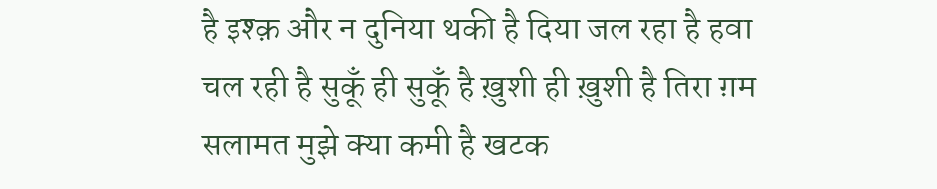है इश्क़ और न दुनिया थकी है दिया जल रहा है हवा चल रही है सुकूँ ही सुकूँ है ख़ुशी ही ख़ुशी है तिरा ग़म सलामत मुझे क्या कमी है खटक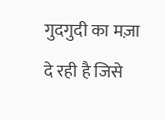गुदगुदी का मज़ा दे रही है जिसे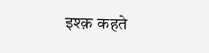इश्क़ कहते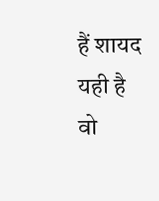हैं शायद यही है वो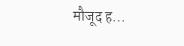मौजूद ह…